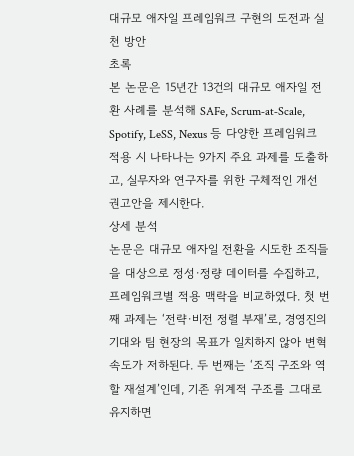대규모 애자일 프레임워크 구현의 도전과 실천 방안
초록
본 논문은 15년간 13건의 대규모 애자일 전환 사례를 분석해 SAFe, Scrum‑at‑Scale, Spotify, LeSS, Nexus 등 다양한 프레임워크 적용 시 나타나는 9가지 주요 과제를 도출하고, 실무자와 연구자를 위한 구체적인 개선 권고안을 제시한다.
상세 분석
논문은 대규모 애자일 전환을 시도한 조직들을 대상으로 정성·정량 데이터를 수집하고, 프레임워크별 적용 맥락을 비교하였다. 첫 번째 과제는 ‘전략·비전 정렬 부재’로, 경영진의 기대와 팀 현장의 목표가 일치하지 않아 변혁 속도가 저하된다. 두 번째는 ‘조직 구조와 역할 재설계’인데, 기존 위계적 구조를 그대로 유지하면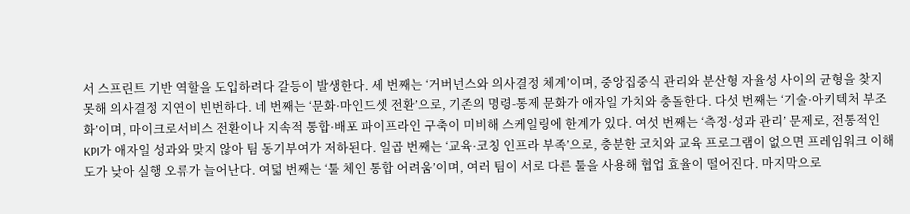서 스프린트 기반 역할을 도입하려다 갈등이 발생한다. 세 번째는 ‘거버넌스와 의사결정 체계’이며, 중앙집중식 관리와 분산형 자율성 사이의 균형을 찾지 못해 의사결정 지연이 빈번하다. 네 번째는 ‘문화·마인드셋 전환’으로, 기존의 명령‑통제 문화가 애자일 가치와 충돌한다. 다섯 번째는 ‘기술·아키텍처 부조화’이며, 마이크로서비스 전환이나 지속적 통합·배포 파이프라인 구축이 미비해 스케일링에 한계가 있다. 여섯 번째는 ‘측정·성과 관리’ 문제로, 전통적인 KPI가 애자일 성과와 맞지 않아 팀 동기부여가 저하된다. 일곱 번째는 ‘교육·코칭 인프라 부족’으로, 충분한 코치와 교육 프로그램이 없으면 프레임워크 이해도가 낮아 실행 오류가 늘어난다. 여덟 번째는 ‘툴 체인 통합 어려움’이며, 여러 팀이 서로 다른 툴을 사용해 협업 효율이 떨어진다. 마지막으로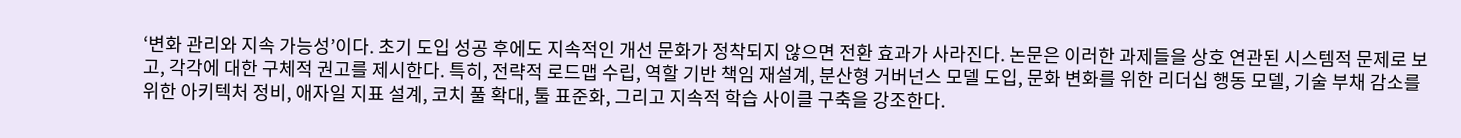‘변화 관리와 지속 가능성’이다. 초기 도입 성공 후에도 지속적인 개선 문화가 정착되지 않으면 전환 효과가 사라진다. 논문은 이러한 과제들을 상호 연관된 시스템적 문제로 보고, 각각에 대한 구체적 권고를 제시한다. 특히, 전략적 로드맵 수립, 역할 기반 책임 재설계, 분산형 거버넌스 모델 도입, 문화 변화를 위한 리더십 행동 모델, 기술 부채 감소를 위한 아키텍처 정비, 애자일 지표 설계, 코치 풀 확대, 툴 표준화, 그리고 지속적 학습 사이클 구축을 강조한다.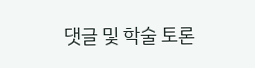댓글 및 학술 토론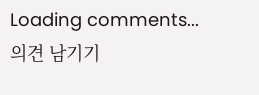Loading comments...
의견 남기기